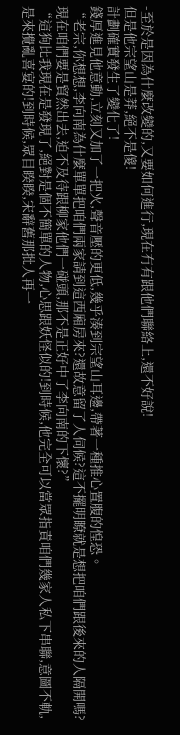-至於是因為什麼改變的,又要如何進行,現在冇有跟他們聯絡上,還不好說!
但是他宗望山是莽,絕不是傻!
計劃確實發生了變化了!
錢厚進見他意動,立刻又加了一把火,聲音壓的更低,幾乎湊到宗望山耳邊,帶著一種推心置腹的惶恐。
“老宗,你想想,李向南為什麼單單把咱們兩家請到這西廂房來?還故意留了人伺候?這不擺明瞭就是想把咱們跟後來的人隔開嗎?現在咱們要是貿然出去,迫不及待跟柳家他們一碰頭,那不是正好中了李向南的下懷?”
“這狗比我現在是發現了,絕對是個不簡單的人物,心思跟妖怪似的!到時候,他完全可以當眾指責咱們幾家人私下串聯,意圖不軌,是來攪亂喜宴的!到時候,眾目睽睽,宋辭舊那批人再一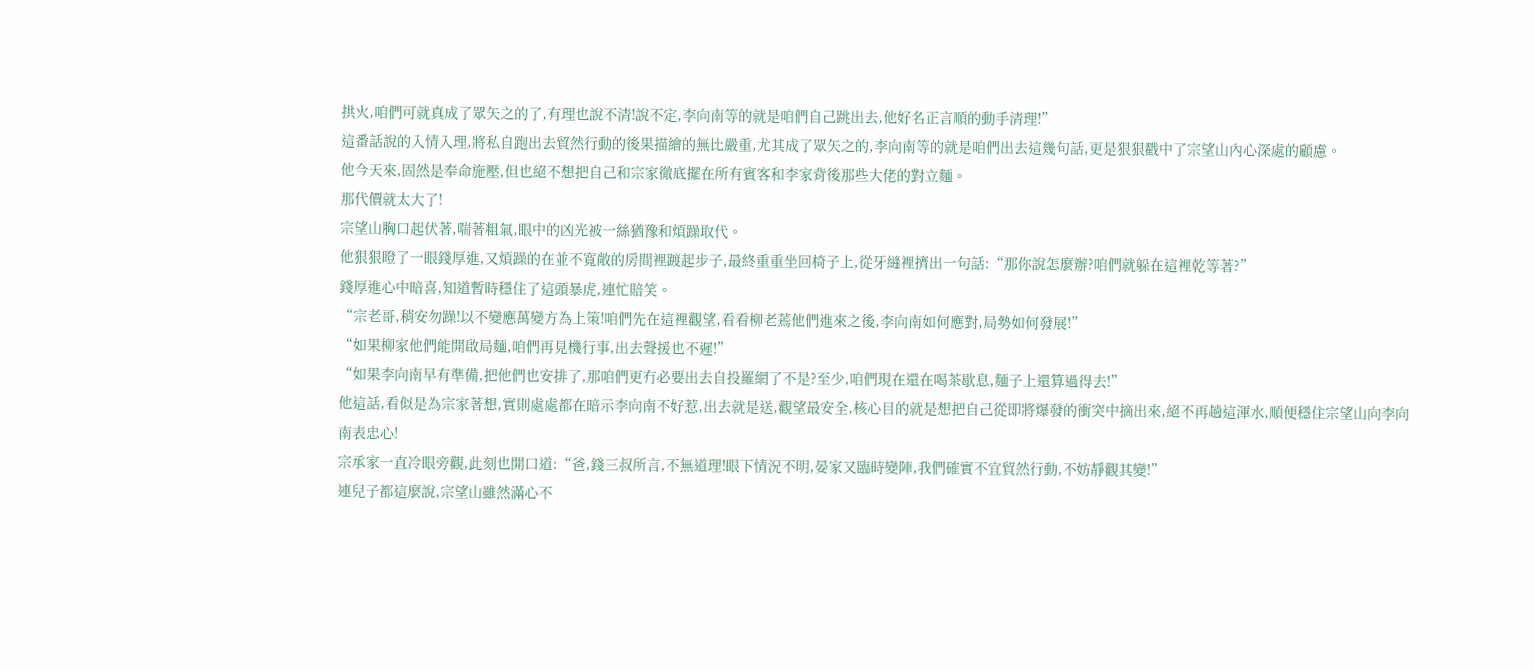拱火,咱們可就真成了眾矢之的了,有理也說不清!說不定,李向南等的就是咱們自己跳出去,他好名正言順的動手清理!”
這番話說的入情入理,將私自跑出去貿然行動的後果描繪的無比嚴重,尤其成了眾矢之的,李向南等的就是咱們出去這幾句話,更是狠狠戳中了宗望山內心深處的顧慮。
他今天來,固然是奉命施壓,但也絕不想把自己和宗家徹底擺在所有賓客和李家背後那些大佬的對立麵。
那代價就太大了!
宗望山胸口起伏著,喘著粗氣,眼中的凶光被一絲猶豫和煩躁取代。
他狠狠瞪了一眼錢厚進,又煩躁的在並不寬敞的房間裡踱起步子,最終重重坐回椅子上,從牙縫裡擠出一句話:“那你說怎麼辦?咱們就躲在這裡乾等著?”
錢厚進心中暗喜,知道暫時穩住了這頭暴虎,連忙賠笑。
“宗老哥,稍安勿躁!以不變應萬變方為上策!咱們先在這裡觀望,看看柳老蔫他們進來之後,李向南如何應對,局勢如何發展!”
“如果柳家他們能開啟局麵,咱們再見機行事,出去聲援也不遲!”
“如果李向南早有準備,把他們也安排了,那咱們更冇必要出去自投羅網了不是?至少,咱們現在還在喝茶歇息,麵子上還算過得去!”
他這話,看似是為宗家著想,實則處處都在暗示李向南不好惹,出去就是送,觀望最安全,核心目的就是想把自己從即將爆發的衝突中摘出來,絕不再趟這渾水,順便穩住宗望山向李向南表忠心!
宗承家一直冷眼旁觀,此刻也開口道:“爸,錢三叔所言,不無道理!眼下情況不明,晏家又臨時變陣,我們確實不宜貿然行動,不妨靜觀其變!”
連兒子都這麼說,宗望山雖然滿心不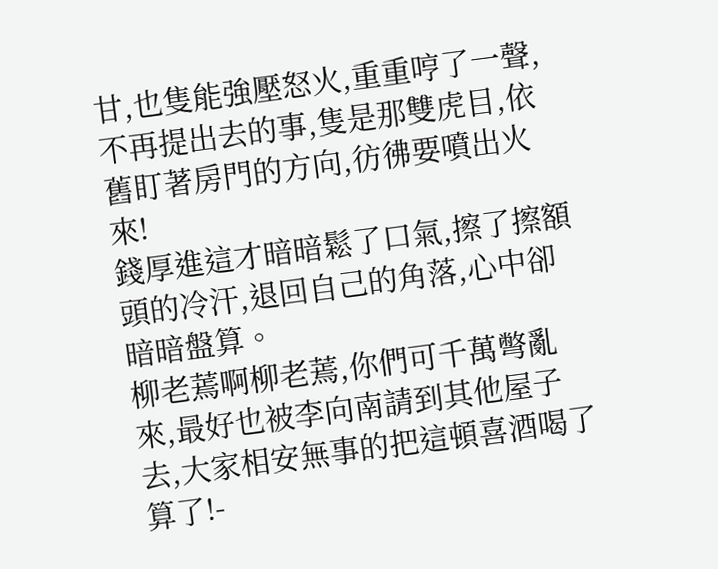甘,也隻能強壓怒火,重重哼了一聲,不再提出去的事,隻是那雙虎目,依舊盯著房門的方向,彷彿要噴出火來!
錢厚進這才暗暗鬆了口氣,擦了擦額頭的冷汗,退回自己的角落,心中卻暗暗盤算。
柳老蔫啊柳老蔫,你們可千萬彆亂來,最好也被李向南請到其他屋子去,大家相安無事的把這頓喜酒喝了算了!-